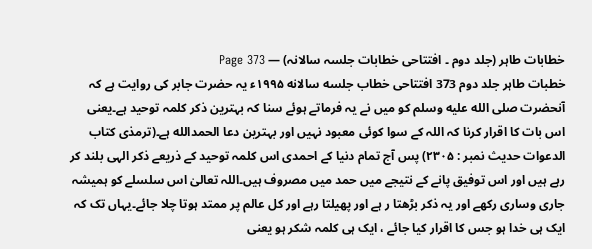خطابات طاہر (جلد دوم ۔ افتتاحی خطابات جلسہ سالانہ) — Page 373
خطبات طاہر جلد دوم 373 افتتاحی خطاب جلسه سالانه ۱۹۹۵ء یہ حضرت جابر کی روایت ہے کہ آنحضرت صلى الله عليه وسلم کو میں نے یہ فرماتے ہوئے سنا کہ بہترین ذکر کلمہ توحید ہے۔یعنی اس بات کا اقرار کرنا کہ اللہ کے سوا کوئی معبود نہیں اور بہترین دعا الحمدالله ہے۔(ترمذی کتاب الدعوات حدیث نمبر : ۲۳۰۵) پس آج تمام دنیا کے احمدی اس کلمہ توحید کے ذریعے ذکر الہی بلند کر رہے ہیں اور اس توفیق پانے کے نتیجے میں حمد میں مصروف ہیں۔اللہ تعالیٰ اس سلسلے کو ہمیشہ جاری وساری رکھے اور یہ ذکر بڑھتا ر ہے اور پھیلتا رہے اور کل عالم پر ممتد ہوتا چلا جائے۔یہاں تک کہ ایک ہی خدا ہو جس کا اقرار کیا جائے ، ایک ہی کلمہ شکر ہو یعنی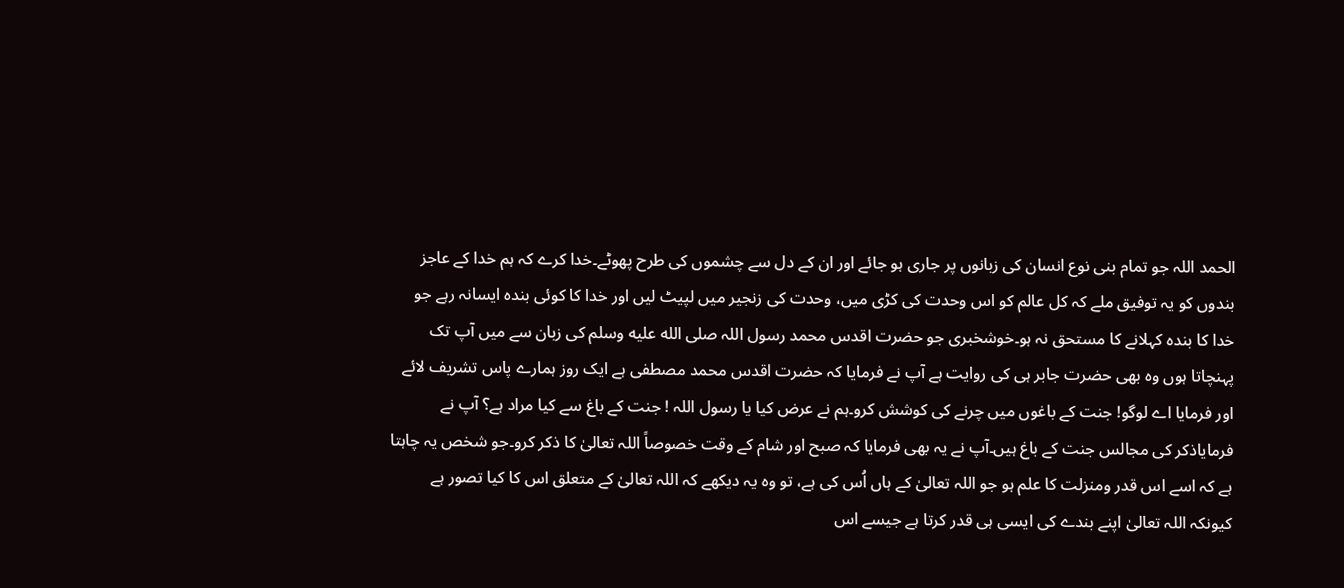الحمد اللہ جو تمام بنی نوع انسان کی زبانوں پر جاری ہو جائے اور ان کے دل سے چشموں کی طرح پھوٹے۔خدا کرے کہ ہم خدا کے عاجز بندوں کو یہ توفیق ملے کہ کل عالم کو اس وحدت کی کڑی میں، وحدت کی زنجیر میں لپیٹ لیں اور خدا کا کوئی بندہ ایسانہ رہے جو خدا کا بندہ کہلانے کا مستحق نہ ہو۔خوشخبری جو حضرت اقدس محمد رسول اللہ صلى الله عليه وسلم کی زبان سے میں آپ تک پہنچاتا ہوں وہ بھی حضرت جابر ہی کی روایت ہے آپ نے فرمایا کہ حضرت اقدس محمد مصطفی ہے ایک روز ہمارے پاس تشریف لائے اور فرمایا اے لوگو! جنت کے باغوں میں چرنے کی کوشش کرو۔ہم نے عرض کیا یا رسول اللہ ! جنت کے باغ سے کیا مراد ہے؟ آپ نے فرمایاذکر کی مجالس جنت کے باغ ہیں۔آپ نے یہ بھی فرمایا کہ صبح اور شام کے وقت خصوصاً اللہ تعالیٰ کا ذکر کرو۔جو شخص یہ چاہتا ہے کہ اسے اس قدر ومنزلت کا علم ہو جو اللہ تعالیٰ کے ہاں اُس کی ہے، تو وہ یہ دیکھے کہ اللہ تعالیٰ کے متعلق اس کا کیا تصور ہے کیونکہ اللہ تعالیٰ اپنے بندے کی ایسی ہی قدر کرتا ہے جیسے اس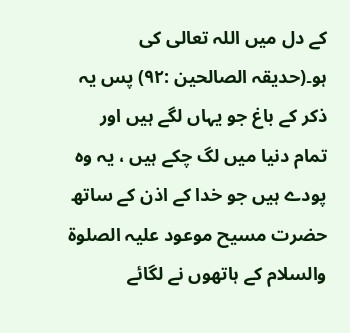کے دل میں اللہ تعالی کی ہو۔(حدیقہ الصالحین :۹۲) پس یہ ذکر کے باغ جو یہاں لگے ہیں اور تمام دنیا میں لگ چکے ہیں ، یہ وہ پودے ہیں جو خدا کے اذن کے ساتھ حضرت مسیح موعود علیہ الصلوۃ والسلام کے ہاتھوں نے لگائے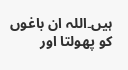ہیں۔اللہ ان باغوں کو پھولتا اور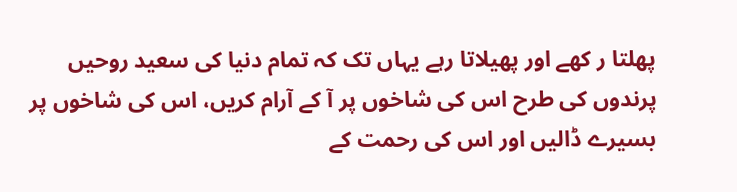پھلتا ر کھے اور پھیلاتا رہے یہاں تک کہ تمام دنیا کی سعید روحیں پرندوں کی طرح اس کی شاخوں پر آ کے آرام کریں، اس کی شاخوں پر بسیرے ڈالیں اور اس کی رحمت کے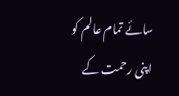سائے تمام عالم کو اپنی رحمت کے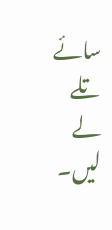سائے تلے لے لیں۔